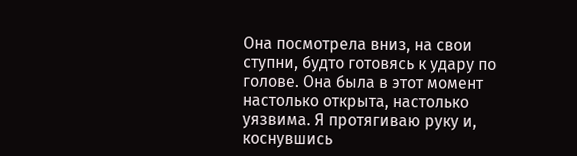Она посмотрела вниз, на свои ступни, будто готовясь к удару по голове. Она была в этот момент настолько открыта, настолько уязвима. Я протягиваю руку и, коснувшись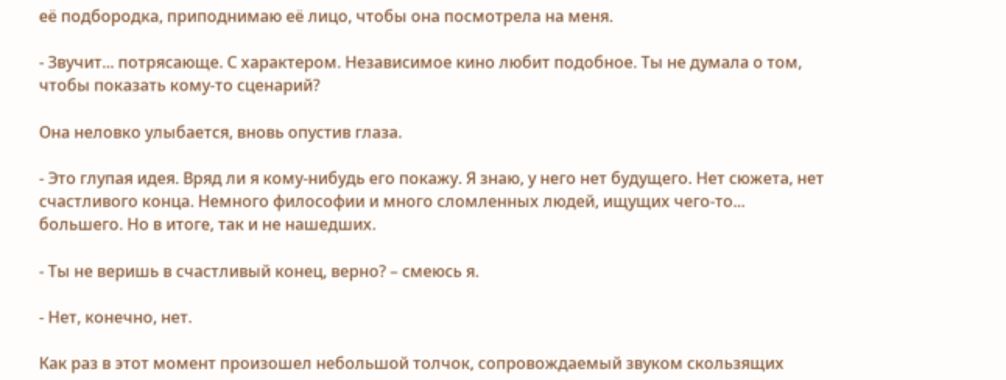её подбородка, приподнимаю её лицо, чтобы она посмотрела на меня.

- Звучит... потрясающе. С характером. Независимое кино любит подобное. Ты не думала о том, чтобы показать кому-то сценарий?

Она неловко улыбается, вновь опустив глаза.

- Это глупая идея. Вряд ли я кому-нибудь его покажу. Я знаю, у него нет будущего. Нет сюжета, нет счастливого конца. Немного философии и много сломленных людей, ищущих чего-то... большего. Но в итоге, так и не нашедших.

- Ты не веришь в счастливый конец, верно? – смеюсь я.

- Нет, конечно, нет.

Как раз в этот момент произошел небольшой толчок, сопровождаемый звуком скользящих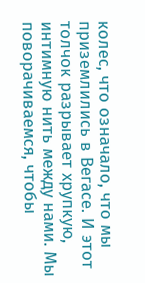колес, что означало, что мы приземлились в Вегасе. И этот толчок разрывает хрупкую, интимную нить между нами. Мы поворачиваемся, чтобы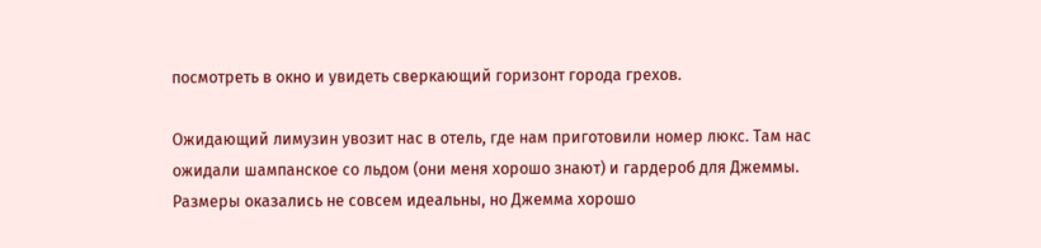посмотреть в окно и увидеть сверкающий горизонт города грехов.

Ожидающий лимузин увозит нас в отель, где нам приготовили номер люкс. Там нас ожидали шампанское со льдом (они меня хорошо знают) и гардероб для Джеммы. Размеры оказались не совсем идеальны, но Джемма хорошо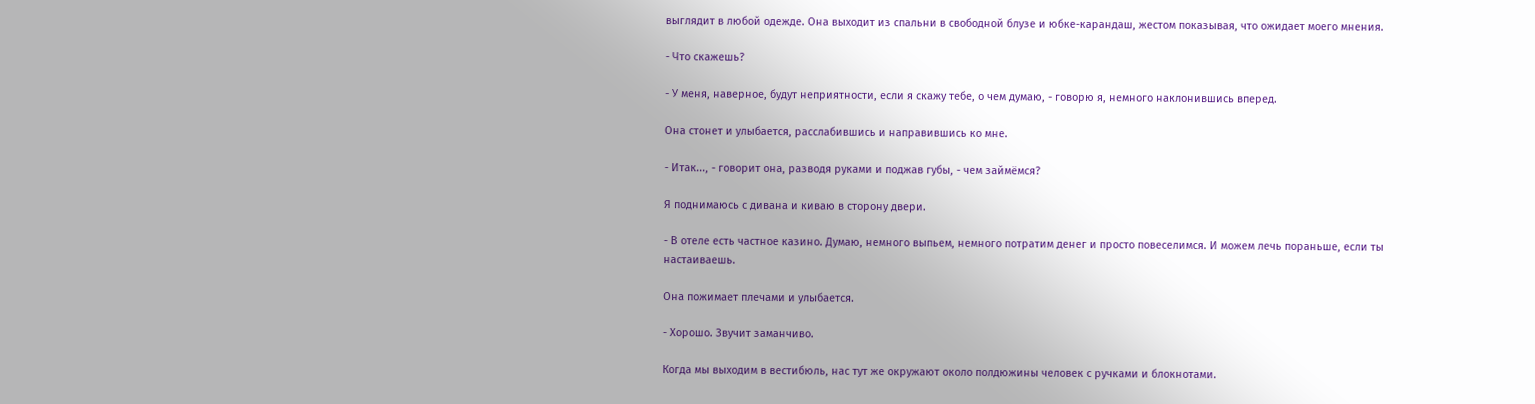выглядит в любой одежде. Она выходит из спальни в свободной блузе и юбке-карандаш, жестом показывая, что ожидает моего мнения.

- Что скажешь?

- У меня, наверное, будут неприятности, если я скажу тебе, о чем думаю, - говорю я, немного наклонившись вперед.

Она стонет и улыбается, расслабившись и направившись ко мне.

- Итак..., - говорит она, разводя руками и поджав губы, - чем займёмся?

Я поднимаюсь с дивана и киваю в сторону двери.

- В отеле есть частное казино. Думаю, немного выпьем, немного потратим денег и просто повеселимся. И можем лечь пораньше, если ты настаиваешь.

Она пожимает плечами и улыбается.

- Хорошо. Звучит заманчиво.

Когда мы выходим в вестибюль, нас тут же окружают около полдюжины человек с ручками и блокнотами.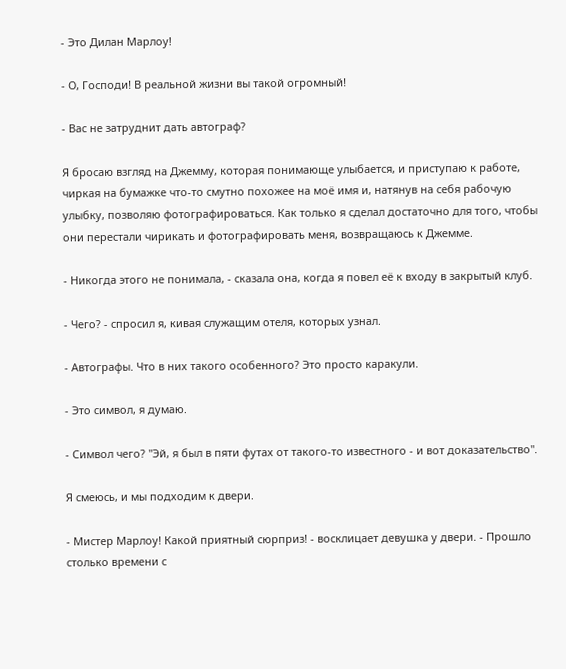- Это Дилан Марлоу!

- О, Господи! В реальной жизни вы такой огромный!

- Вас не затруднит дать автограф?

Я бросаю взгляд на Джемму, которая понимающе улыбается, и приступаю к работе, чиркая на бумажке что-то смутно похожее на моё имя и, натянув на себя рабочую улыбку, позволяю фотографироваться. Как только я сделал достаточно для того, чтобы они перестали чирикать и фотографировать меня, возвращаюсь к Джемме.

- Никогда этого не понимала, - сказала она, когда я повел её к входу в закрытый клуб.

- Чего? - спросил я, кивая служащим отеля, которых узнал.

- Автографы. Что в них такого особенного? Это просто каракули.

- Это символ, я думаю.

- Символ чего? "Эй, я был в пяти футах от такого-то известного - и вот доказательство".

Я смеюсь, и мы подходим к двери.

- Мистер Марлоу! Какой приятный сюрприз! - восклицает девушка у двери. - Прошло столько времени с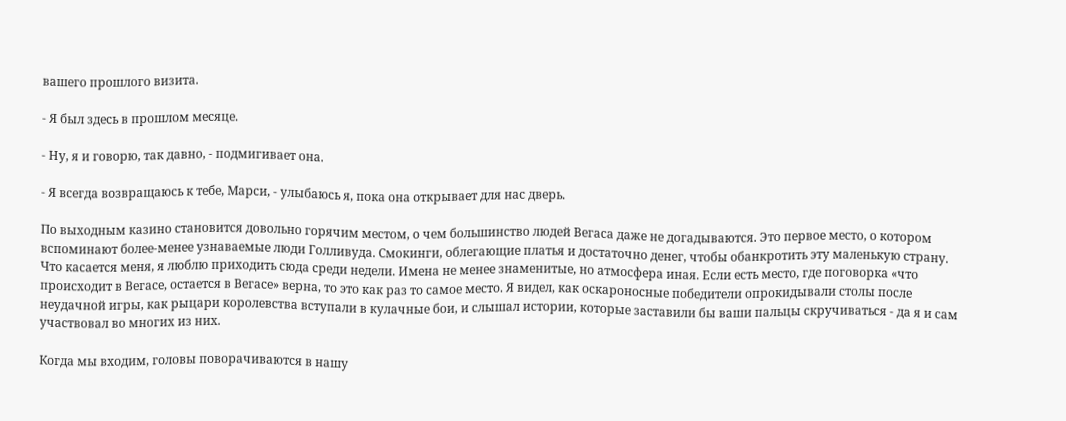вашего прошлого визита.

- Я был здесь в прошлом месяце.

- Ну, я и говорю, так давно, - подмигивает она.

- Я всегда возвращаюсь к тебе, Марси, - улыбаюсь я, пока она открывает для нас дверь.

По выходным казино становится довольно горячим местом, о чем большинство людей Вегаса даже не догадываются. Это первое место, о котором вспоминают более-менее узнаваемые люди Голливуда. Смокинги, облегающие платья и достаточно денег, чтобы обанкротить эту маленькую страну. Что касается меня, я люблю приходить сюда среди недели. Имена не менее знаменитые, но атмосфера иная. Если есть место, где поговорка «что происходит в Вегасе, остается в Вегасе» верна, то это как раз то самое место. Я видел, как оскароносные победители опрокидывали столы после неудачной игры, как рыцари королевства вступали в кулачные бои, и слышал истории, которые заставили бы ваши пальцы скручиваться - да я и сам участвовал во многих из них.

Когда мы входим, головы поворачиваются в нашу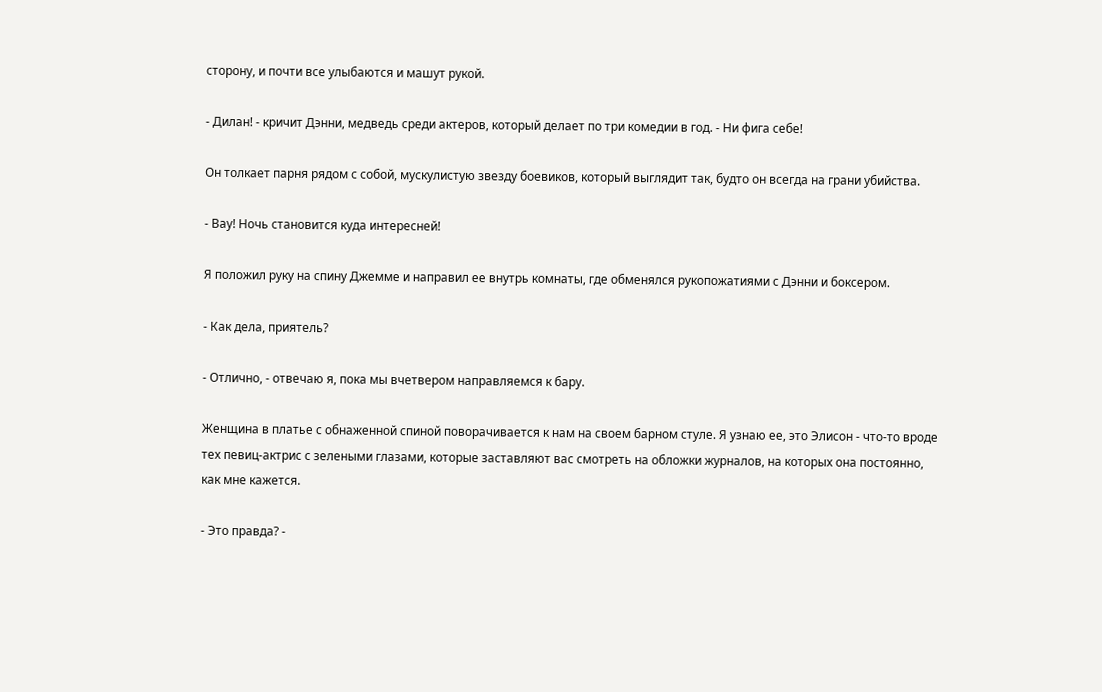сторону, и почти все улыбаются и машут рукой.

- Дилан! - кричит Дэнни, медведь среди актеров, который делает по три комедии в год. - Ни фига себе!

Он толкает парня рядом с собой, мускулистую звезду боевиков, который выглядит так, будто он всегда на грани убийства.

- Вау! Ночь становится куда интересней!

Я положил руку на спину Джемме и направил ее внутрь комнаты, где обменялся рукопожатиями с Дэнни и боксером.

- Как дела, приятель?

- Отлично, - отвечаю я, пока мы вчетвером направляемся к бару.

Женщина в платье с обнаженной спиной поворачивается к нам на своем барном стуле. Я узнаю ее, это Элисон - что-то вроде тех певиц-актрис с зелеными глазами, которые заставляют вас смотреть на обложки журналов, на которых она постоянно, как мне кажется.

- Это правда? -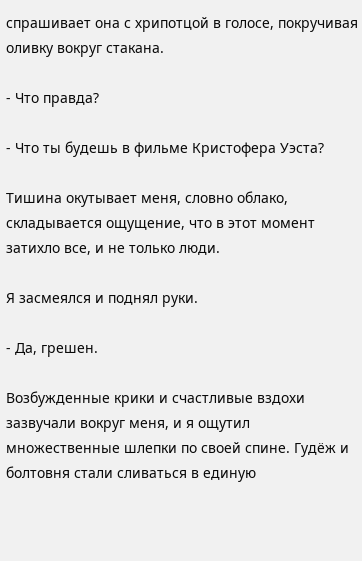спрашивает она с хрипотцой в голосе, покручивая оливку вокруг стакана.

- Что правда?

- Что ты будешь в фильме Кристофера Уэста?

Тишина окутывает меня, словно облако, складывается ощущение, что в этот момент затихло все, и не только люди.

Я засмеялся и поднял руки.

- Да, грешен.

Возбужденные крики и счастливые вздохи зазвучали вокруг меня, и я ощутил множественные шлепки по своей спине. Гудёж и болтовня стали сливаться в единую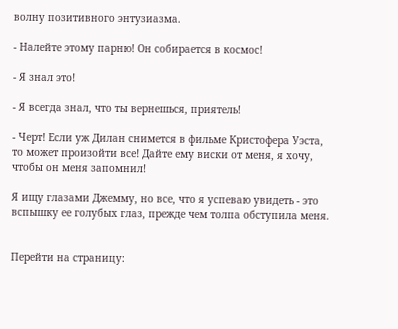волну позитивного энтузиазма.

- Налейте этому парню! Он собирается в космос!

- Я знал это!

- Я всегда знал, что ты вернешься, приятель!

- Черт! Если уж Дилан снимется в фильме Кристофера Уэста, то может произойти все! Дайте ему виски от меня, я хочу, чтобы он меня запомнил!

Я ищу глазами Джемму, но все, что я успеваю увидеть - это вспышку ее голубых глаз, прежде чем толпа обступила меня.


Перейти на страницу: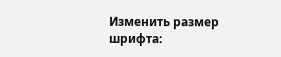Изменить размер шрифта: